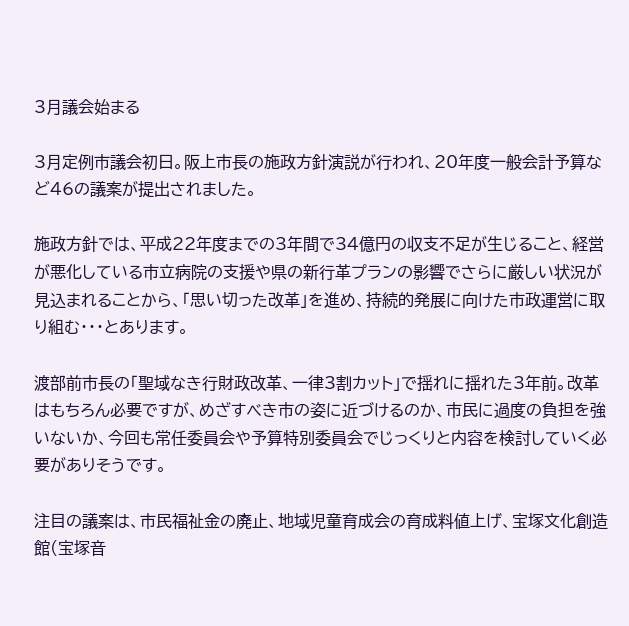3月議会始まる

3月定例市議会初日。阪上市長の施政方針演説が行われ、20年度一般会計予算など46の議案が提出されました。

施政方針では、平成22年度までの3年間で34億円の収支不足が生じること、経営が悪化している市立病院の支援や県の新行革プランの影響でさらに厳しい状況が見込まれることから、「思い切った改革」を進め、持続的発展に向けた市政運営に取り組む・・・とあります。

渡部前市長の「聖域なき行財政改革、一律3割カット」で揺れに揺れた3年前。改革はもちろん必要ですが、めざすべき市の姿に近づけるのか、市民に過度の負担を強いないか、今回も常任委員会や予算特別委員会でじっくりと内容を検討していく必要がありそうです。

注目の議案は、市民福祉金の廃止、地域児童育成会の育成料値上げ、宝塚文化創造館(宝塚音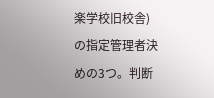楽学校旧校舎)の指定管理者決めの3つ。判断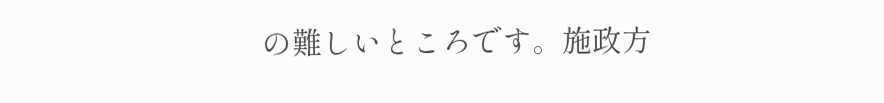の難しいところです。施政方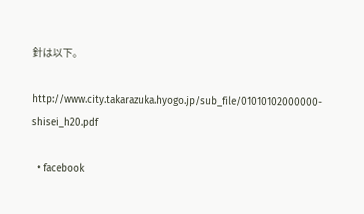針は以下。

http://www.city.takarazuka.hyogo.jp/sub_file/01010102000000-shisei_h20.pdf

  • facebook